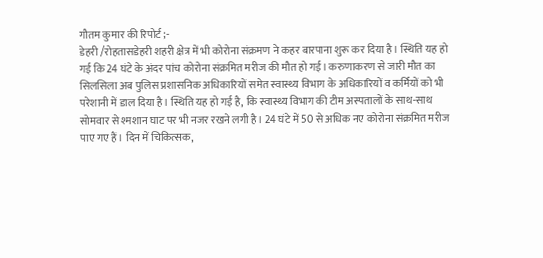गौतम कुमार की रिपोर्ट ;-
डेहरी /रोहतासडेहरी शहरी क्षेत्र में भी कोरोना संक्रमण ने कहर बारपाना शुरू कर दिया है। स्थिति यह हो गई कि 24 घंटे के अंदर पांच कोरोना संक्रमित मरीज की मौत हो गई। करुणाकरण से जारी मौत का सिलसिला अब पुलिस प्रशासनिक अधिकारियों समेत स्वास्थ्य विभाग के अधिकारियों व कर्मियों को भी परेशानी में डाल दिया है। स्थिति यह हो गई है, कि स्वास्थ्य विभाग की टीम अस्पतालों के साथ-साथ सोमवार से श्मशान घाट पर भी नजर रखने लगी है। 24 घंटे में 50 से अधिक नए कोरोना संक्रमित मरीज पाए गए हैं। दिन में चिकित्सक,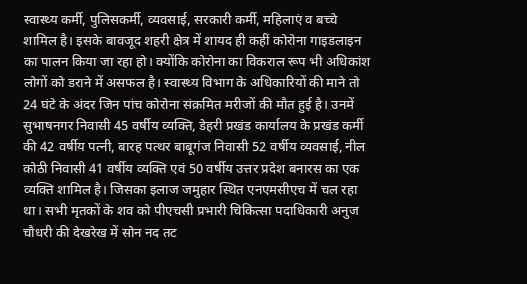स्वास्थ्य कर्मी, पुलिसकर्मी, व्यवसाई, सरकारी कर्मी, महिलाएं व बच्चे शामिल है। इसके बावजूद शहरी क्षेत्र में शायद ही कहीं कोरोना गाइडलाइन का पालन किया जा रहा हो। क्योंकि कोरोना का विकराल रूप भी अधिकांश लोगों को डराने में असफल है। स्वास्थ्य विभाग के अधिकारियों की माने तो 24 घंटे के अंदर जिन पांच कोरोना संक्रमित मरीजों की मौत हुई है। उनमें सुभाषनगर निवासी 45 वर्षीय व्यक्ति, डेहरी प्रखंड कार्यालय के प्रखंड कर्मी की 42 वर्षीय पत्नी, बारह पत्थर बाबूगंज निवासी 52 वर्षीय व्यवसाई, नील कोठी निवासी 41 वर्षीय व्यक्ति एवं 50 वर्षीय उत्तर प्रदेश बनारस का एक व्यक्ति शामिल है। जिसका इलाज जमुहार स्थित एनएमसीएच में चल रहा था। सभी मृतकों के शव को पीएचसी प्रभारी चिकित्सा पदाधिकारी अनुज चौधरी की देखरेख में सोन नद तट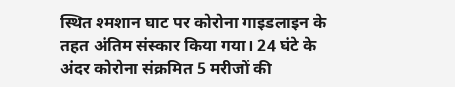स्थित श्मशान घाट पर कोरोना गाइडलाइन के तहत अंतिम संस्कार किया गया। 24 घंटे के अंदर कोरोना संक्रमित 5 मरीजों की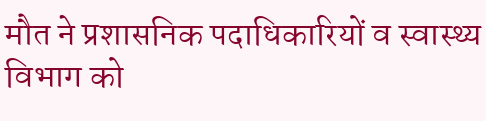मौत ने प्रशासनिक पदाधिकारियों व स्वास्थ्य विभाग को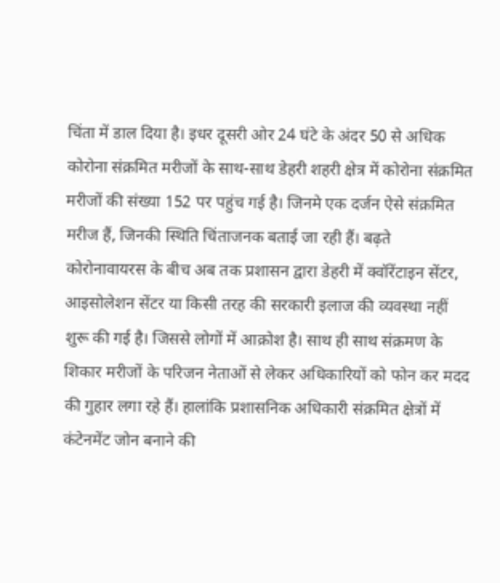चिंता में डाल दिया है। इधर दूसरी ओर 24 घंटे के अंदर 50 से अधिक कोरोना संक्रमित मरीजों के साथ-साथ डेहरी शहरी क्षेत्र में कोरोना संक्रमित मरीजों की संख्या 152 पर पहुंच गई है। जिनमे एक दर्जन ऐसे संक्रमित मरीज हैं, जिनकी स्थिति चिंताजनक बताई जा रही हैं। बढ़ते कोरोनावायरस के बीच अब तक प्रशासन द्वारा डेहरी में क्वॉरेंटाइन सेंटर, आइसोलेशन सेंटर या किसी तरह की सरकारी इलाज की व्यवस्था नहीं शुरू की गई है। जिससे लोगों में आक्रोश है। साथ ही साथ संक्रमण के शिकार मरीजों के परिजन नेताओं से लेकर अधिकारियों को फोन कर मदद की गुहार लगा रहे हैं। हालांकि प्रशासनिक अधिकारी संक्रमित क्षेत्रों में कंटेनमेंट जोन बनाने की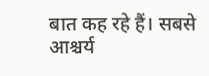बात कह रहे हैं। सबसे आश्चर्य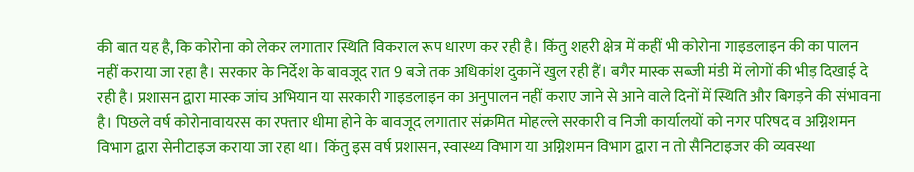की बात यह है, कि कोरोना को लेकर लगातार स्थिति विकराल रूप धारण कर रही है। किंतु शहरी क्षेत्र में कहीं भी कोरोना गाइडलाइन की का पालन नहीं कराया जा रहा है। सरकार के निर्देश के बावजूद रात 9 बजे तक अधिकांश दुकानें खुल रही हैं। बगैर मास्क सब्जी मंडी में लोगों की भीड़ दिखाई दे रही है। प्रशासन द्वारा मास्क जांच अभियान या सरकारी गाइडलाइन का अनुपालन नहीं कराए जाने से आने वाले दिनों में स्थिति और बिगड़ने की संभावना है। पिछले वर्ष कोरोनावायरस का रफ्तार धीमा होने के बावजूद लगातार संक्रमित मोहल्ले सरकारी व निजी कार्यालयों को नगर परिषद व अग्निशमन विभाग द्वारा सेनीटाइज कराया जा रहा था। किंतु इस वर्ष प्रशासन, स्वास्थ्य विभाग या अग्निशमन विभाग द्वारा न तो सैनिटाइजर की व्यवस्था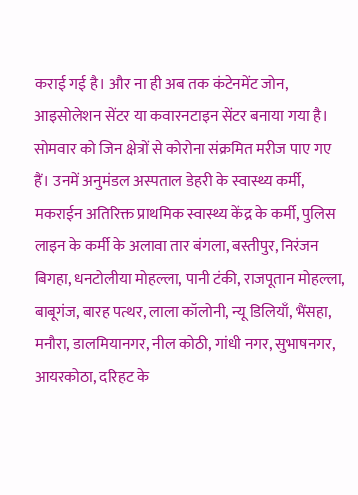कराई गई है। और ना ही अब तक कंटेनमेंट जोन, आइसोलेशन सेंटर या कवारनटाइन सेंटर बनाया गया है। सोमवार को जिन क्षेत्रों से कोरोना संक्रमित मरीज पाए गए हैं। उनमें अनुमंडल अस्पताल डेहरी के स्वास्थ्य कर्मी, मकराईन अतिरिक्त प्राथमिक स्वास्थ्य केंद्र के कर्मी, पुलिस लाइन के कर्मी के अलावा तार बंगला, बस्तीपुर, निरंजन बिगहा, धनटोलीया मोहल्ला, पानी टंकी, राजपूतान मोहल्ला, बाबूगंज, बारह पत्थर, लाला कॉलोनी, न्यू डिलियाँ, भैंसहा, मनौरा, डालमियानगर, नील कोठी, गांधी नगर, सुभाषनगर, आयरकोठा, दरिहट के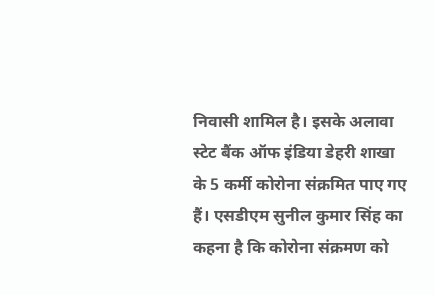निवासी शामिल है। इसके अलावा स्टेट बैंक ऑफ इंडिया डेहरी शाखा के 5 कर्मी कोरोना संक्रमित पाए गए हैं। एसडीएम सुनील कुमार सिंह का कहना है कि कोरोना संक्रमण को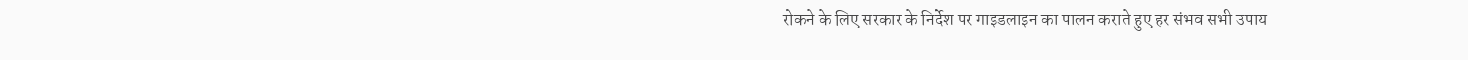रोकने के लिए सरकार के निर्देश पर गाइडलाइन का पालन कराते हुए हर संभव सभी उपाय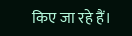किए जा रहे हैं।